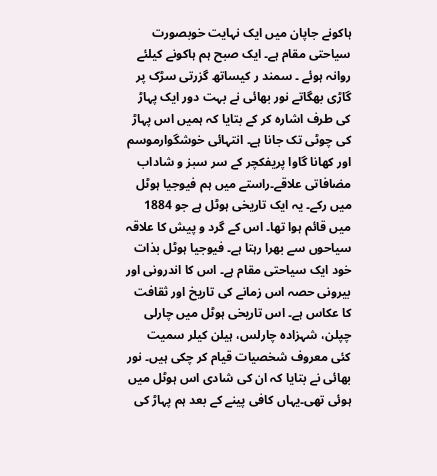ہاکونے جاپان میں ایک نہایت خوبصورت سیاحتی مقام ہے۔ ایک صبح ہم ہاکونے کیلئے روانہ ہوئے ۔ سمند ر کیساتھ گزرتی سڑک پر گاڑی بھگاتے نور بھائی نے بہت دور ایک پہاڑ کی طرف اشارہ کر کے بتایا کہ ہمیں اس پہاڑ کی چوٹی تک جانا ہے۔ انتہائی خوشگوارموسم اور کھانا گاوا پریفکچر کے سر سبز و شاداب مضافاتی علاقے۔راستے میں ہم فیوجیا ہوٹل میں رکے۔ یہ ایک تاریخی ہوٹل ہے جو 1884 میں قائم ہوا تھا۔ اس کے گرد و پیش کا علاقہ سیاحوں سے بھرا رہتا ہے۔ فیوجیا ہوٹل بذات خود ایک سیاحتی مقام ہے۔ اس کا اندرونی اور بیرونی حصہ اس زمانے کی تاریخ اور ثقافت کا عکاس ہے۔ اس تاریخی ہوٹل میں چارلی چپلن، شہزادہ چارلس، ہیلن کیلر سمیت کئی معروف شخصیات قیام کر چکی ہیں۔ نور بھائی نے بتایا کہ ان کی شادی اس ہوٹل میں ہوئی تھی۔یہاں کافی پینے کے بعد ہم پہاڑ کی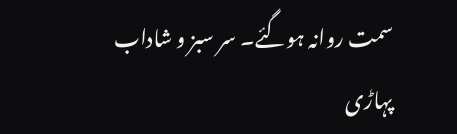سمت روانہ ہوگئے۔ سر سبز و شاداب پہاڑی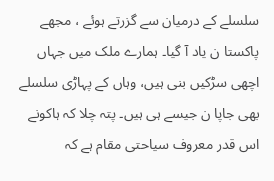سلسلے کے درمیان سے گزرتے ہوئے ، مجھے پاکستا ن یاد آ گیا۔ ہمارے ملک میں جہاں اچھی سڑکیں بنی ہیں، وہاں کے پہاڑی سلسلے بھی جاپا ن جیسے ہی ہیں۔ پتہ چلا کہ ہاکونے اس قدر معروف سیاحتی مقام ہے کہ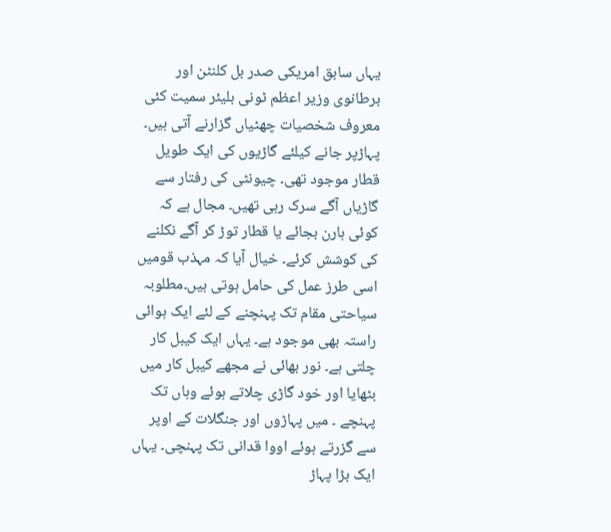یہاں سابق امریکی صدر بل کلنٹن اور برطانوی وزیر اعظم ٹونی بلیئر سمیت کئی معروف شخصیات چھٹیاں گزارنے آتی ہیں۔
پہاڑپر جانے کیلئے گاڑیوں کی ایک طویل قطار موجود تھی۔ چیونٹی کی رفتار سے گاڑیاں آگے سرک رہی تھیں۔ مجال ہے کہ کوئی ہارن بجائے یا قطار توڑ کر آگے نکلنے کی کوشش کرئے۔ خیال آیا کہ مہذب قومیں اسی طرز عمل کی حامل ہوتی ہیں۔مطلوبہ سیاحتی مقام تک پہنچنے کے لئے ایک ہوائی راستہ بھی موجود ہے۔ یہاں ایک کیبل کار چلتی ہے۔ نور بھائی نے مجھے کیبل کار میں بٹھایا اور خود گاڑی چلاتے ہوئے وہاں تک پہنچے ۔ میں پہاڑوں اور جنگلات کے اوپر سے گزرتے ہوئے اووا قدانی تک پہنچی۔ یہاں ایک بڑا پہاڑ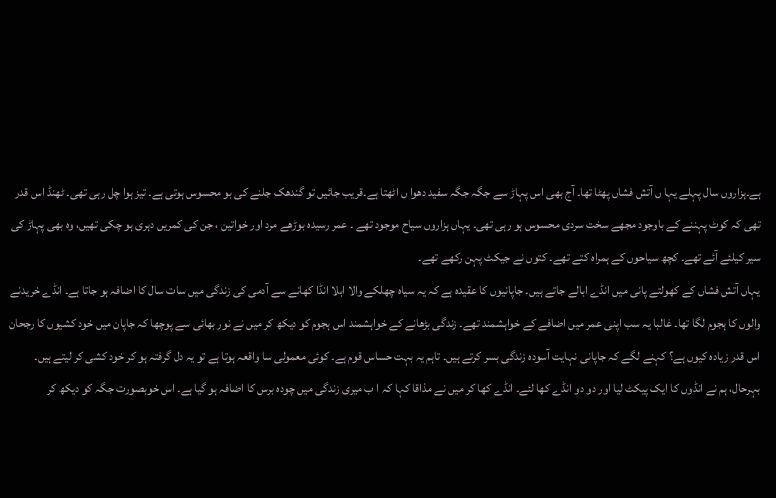ہے۔ہزاروں سال پہلے یہا ں آتش فشاں پھٹا تھا۔ آج بھی اس پہاڑ سے جگہ جگہ سفید دھوا ں اٹھتا ہے۔قریب جائیں تو گندھک جلنے کی بو محسوس ہوتی ہے۔ تیز ہوا چل رہی تھی۔ ٹھنڈ اس قدر تھی کہ کوٹ پہننے کے باوجود مجھے سخت سردی محسوس ہو رہی تھی۔ یہاں ہزاروں سیاح موجود تھے ۔ عمر رسیدہ بوڑھے مرد اور خواتین ، جن کی کمریں دہری ہو چکی تھیں، وہ بھی پہاڑ کی سیر کیلئے آئے تھے۔ کچھ سیاحوں کے ہمراہ کتے تھے۔ کتوں نے جیکٹ پہن رکھے تھے۔
یہاں آتش فشاں کے کھولتے پانی میں انڈے ابالے جاتے ہیں۔ جاپانیوں کا عقیدہ ہے کہ یہ سیاہ چھلکے والا ابلا انڈا کھانے سے آدمی کی زندگی میں سات سال کا اضافہ ہو جاتا ہے۔ انڈے خریدنے والوں کا ہجوم لگا تھا۔ غالبا یہ سب اپنی عمر میں اضافے کے خواہشمند تھے۔ زندگی بڑھانے کے خواہشمند اس ہجوم کو دیکھ کر میں نے نور بھائی سے پوچھا کہ جاپان میں خود کشیوں کا رجحان اس قدر زیادہ کیوں ہے؟ کہنے لگے کہ جاپانی نہایت آسودہ زندگی بسر کرتے ہیں۔ تاہم یہ بہت حساس قوم ہے۔ کوئی معمولی سا واقعہ ہوتا ہے تو یہ دل گرفتہ ہو کر خود کشی کر لیتے ہیں۔ بہرحال، ہم نے انڈوں کا ایک پیکٹ لیا اور دو دو انڈے کھا لئے۔ انڈے کھا کر میں نے مذاقا کہا کہ ا ب میری زندگی میں چودہ برس کا اضافہ ہو گیا ہے۔ اس خوبصورت جگہ کو دیکھ کر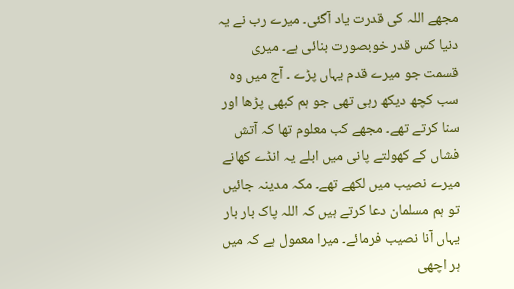مجھے اللہ کی قدرت یاد آگئی۔ میرے رب نے یہ دنیا کس قدر خوبصورت بنائی ہے۔ میری قسمت جو میرے قدم یہاں پڑے ۔ آج میں وہ سب کچھ دیکھ رہی تھی جو ہم کبھی پڑھا اور سنا کرتے تھے۔ مجھے کب معلوم تھا کہ آتش فشاں کے کھولتے پانی میں ابلے یہ انڈے کھانے میرے نصیب میں لکھے تھے۔ مکہ مدینہ جائیں تو ہم مسلمان دعا کرتے ہیں کہ اللہ پاک بار بار یہاں آنا نصیب فرمائے۔ میرا معمول ہے کہ میں ہر اچھی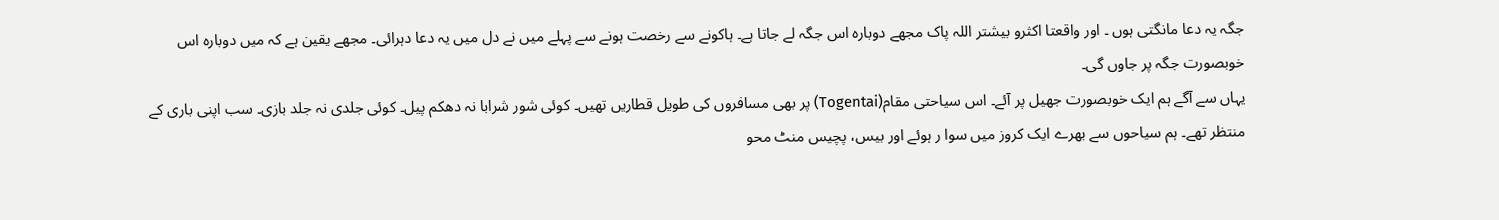جگہ یہ دعا مانگتی ہوں ۔ اور واقعتا اکثرو بیشتر اللہ پاک مجھے دوبارہ اس جگہ لے جاتا ہے۔ ہاکونے سے رخصت ہونے سے پہلے میں نے دل میں یہ دعا دہرائی۔ مجھے یقین ہے کہ میں دوبارہ اس خوبصورت جگہ پر جاوں گی۔
یہاں سے آگے ہم ایک خوبصورت جھیل پر آئے۔ اس سیاحتی مقام(Togentai) پر بھی مسافروں کی طویل قطاریں تھیں۔ کوئی شور شرابا نہ دھکم پیل۔ کوئی جلدی نہ جلد بازی۔ سب اپنی باری کے منتظر تھے۔ ہم سیاحوں سے بھرے ایک کروز میں سوا ر ہوئے اور بیس، پچیس منٹ محو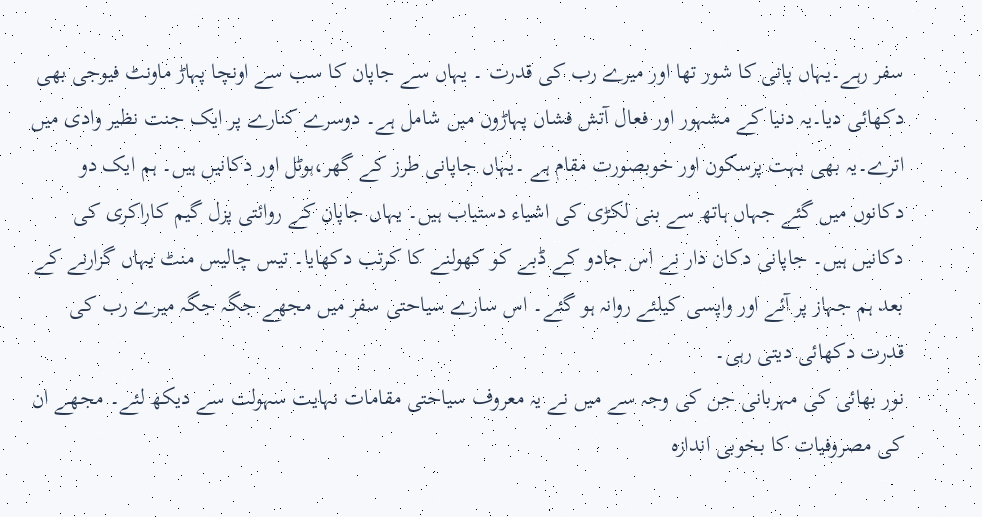سفر رہے۔یہاں پانی کا شور تھا اور میرے رب کی قدرت ۔ یہاں سے جاپان کا سب سے اونچا پہاڑ ماونٹ فیوجی بھی دکھائی دیا۔یہ دنیا کے مشہور اور فعال آتش فشاں پہاڑوں میں شامل ہے۔ دوسرے کنارے پر ایک جنت نظیر وادی میں اترے۔یہ بھی بہت پرسکون اور خوبصورت مقام ہے ۔یہاں جاپانی طرز کے گھر،ہوٹل اور دکانیں ہیں۔ ہم ایک دو دکانوں میں گئے جہاں ہاتھ سے بنی لکڑی کی اشیاء دستیاب ہیں۔ یہاں جاپان کے روائتی پزل گیم کاراکری کی دکانیں ہیں۔ جاپانی دکان دار نے اس جادو کے ڈبے کو کھولنے کا کرتب دکھایا۔ تیس چالیس منٹ یہاں گزارنے کے بعد ہم جہاز پر آئے اور واپسی کیلئے روانہ ہو گئے۔ اس سارے سیاحتی سفر میں مجھے جگہ جگہ میرے رب کی قدرت دکھائی دیتی رہی۔
نور بھائی کی مہربانی جن کی وجہ سے میں نے یہ معروف سیاحتی مقامات نہایت سہولت سے دیکھ لئے۔ مجھے ان کی مصروفیات کا بخوبی اندازہ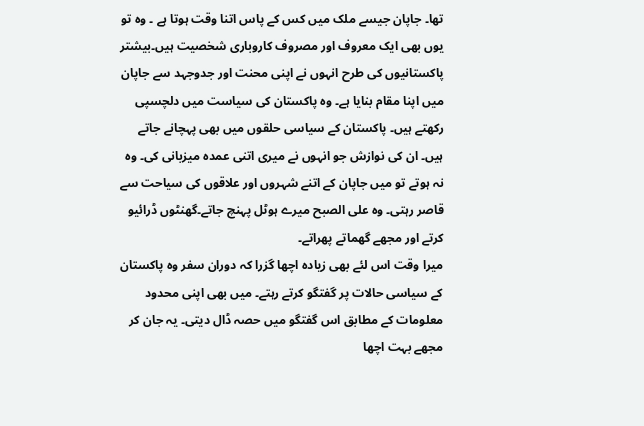تھا۔ جاپان جیسے ملک میں کس کے پاس اتنا وقت ہوتا ہے ۔ وہ تو یوں بھی ایک معروف اور مصروف کاروباری شخصیت ہیں۔بیشتر پاکستانیوں کی طرح انہوں نے اپنی محنت اور جدوجہد سے جاپان میں اپنا مقام بنایا ہے۔ وہ پاکستان کی سیاست میں دلچسپی رکھتے ہیں۔ پاکستان کے سیاسی حلقوں میں بھی پہچانے جاتے ہیں۔ ان کی نوازش جو انہوں نے میری اتنی عمدہ میزبانی کی۔ وہ نہ ہوتے تو میں جاپان کے اتنے شہروں اور علاقوں کی سیاحت سے قاصر رہتی۔ وہ علی الصبح میرے ہوٹل پہنچ جاتے۔گھنٹوں ڈرائیو کرتے اور مجھے گھماتے پھراتے۔
میرا وقت اس لئے بھی زیادہ اچھا گزرا کہ دوران سفر وہ پاکستان کے سیاسی حالات پر گفتگو کرتے رہتے۔ میں بھی اپنی محدود معلومات کے مطابق اس گفتگو میں حصہ ڈال دیتی۔ یہ جان کر مجھے بہت اچھا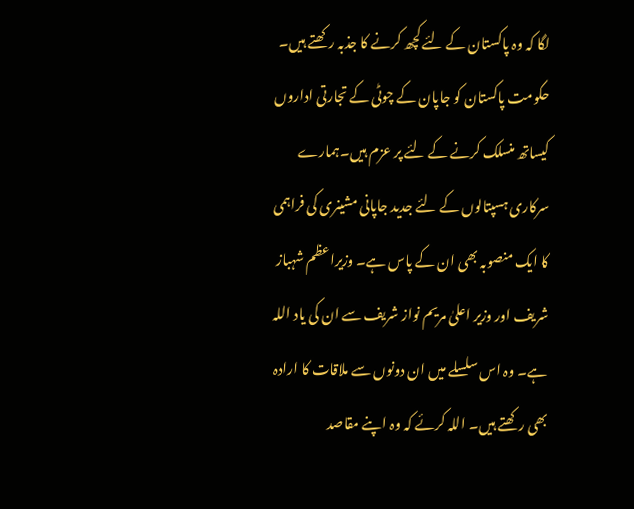لگا کہ وہ پاکستان کے لئے کچھ کرنے کا جذبہ رکھتے ہیں۔ حکومت پاکستان کو جاپان کے چوٹی کے تجارتی اداروں کیساتھ منسلک کرنے کے لئے پر عزم ہیں۔ہمارے سرکاری ہسپتالوں کے لئے جدید جاپانی مشینری کی فراہمی کا ایک منصوبہ بھی ان کے پاس ہے۔ وزیراعظم شہباز شریف اور وزیر اعلیٰ مریم نواز شریف سے ان کی یاد اللہ ہے۔ وہ اس سلسلے میں ان دونوں سے ملاقات کا ارادہ بھی رکھتے ہیں۔ اللہ کرئے کہ وہ اپنے مقاصد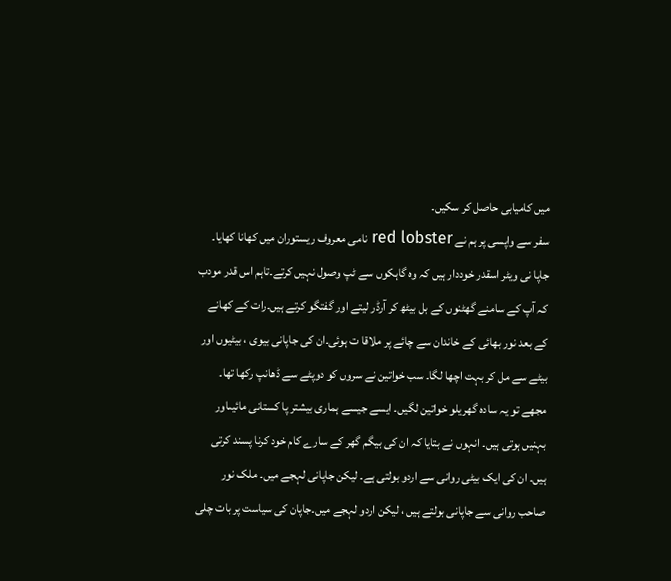میں کامیابی حاصل کر سکیں۔
سفر سے واپسی پر ہم نے red lobster نامی معروف ریستوران میں کھانا کھایا۔ جاپا نی ویٹر اسقدر خوددار ہیں کہ وہ گاہکوں سے ٹپ وصول نہیں کرتے۔تاہم اس قدر مودب کہ آپ کے سامنے گھٹنوں کے بل بیٹھ کر آرڈر لیتے اور گفتگو کرتے ہیں۔رات کے کھانے کے بعد نور بھائی کے خاندان سے چائے پر ملاقا ت ہوئی۔ان کی جاپانی بیوی ، بیٹیوں اور بیٹے سے مل کر بہت اچھا لگا۔ سب خواتین نے سروں کو دوپٹے سے ڈھانپ رکھا تھا۔ مجھے تو یہ سادہ گھریلو خواتین لگیں۔ ایسے جیسے ہماری بیشتر پا کستانی مائیںاور بہنیں ہوتی ہیں۔ انہوں نے بتایا کہ ان کی بیگم گھر کے سارے کام خود کرنا پسند کرتی ہیں۔ ان کی ایک بیٹی روانی سے اردو بولتی ہے۔ لیکن جاپانی لہجے میں۔ ملک نور صاحب روانی سے جاپانی بولتے ہیں ، لیکن اردو لہجے میں۔جاپان کی سیاست پر بات چلی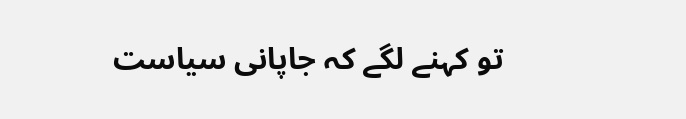تو کہنے لگے کہ جاپانی سیاست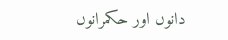دانوں اور حکمرانوں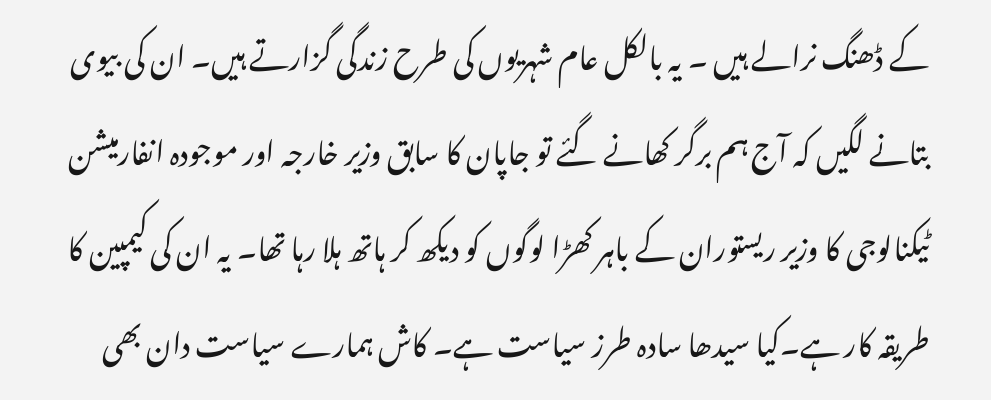کے ڈھنگ نرالے ہیں ۔ یہ بالکل عام شہریوں کی طرح زندگی گزارتے ہیں۔ ان کی بیوی بتانے لگیں کہ آج ہم برگر کھانے گئے تو جاپان کا سابق وزیر خارجہ اور موجودہ انفارمیشن ٹیکنالوجی کا وزیر ریستوران کے باہر کھڑا لوگوں کو دیکھ کر ہاتھ ہلا رہا تھا۔ یہ ان کی کیمپین کا طریقہ کار ہے۔کیا سیدھا سادہ طرز سیاست ہے۔ کاش ہمارے سیاست دان بھی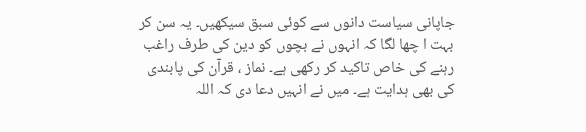جاپانی سیاست دانوں سے کوئی سبق سیکھیں۔ یہ سن کر بہت ا چھا لگا کہ انہوں نے بچوں کو دین کی طرف راغب رہنے کی خاص تاکید کر رکھی ہے۔ نماز ، قرآن کی پابندی کی بھی ہدایت ہے۔ میں نے انہیں دعا دی کہ اللہ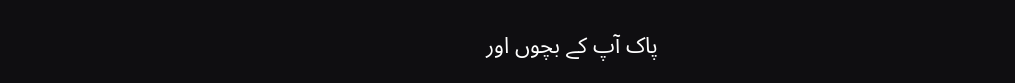پاک آپ کے بچوں اور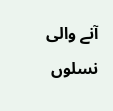آنے والی نسلوں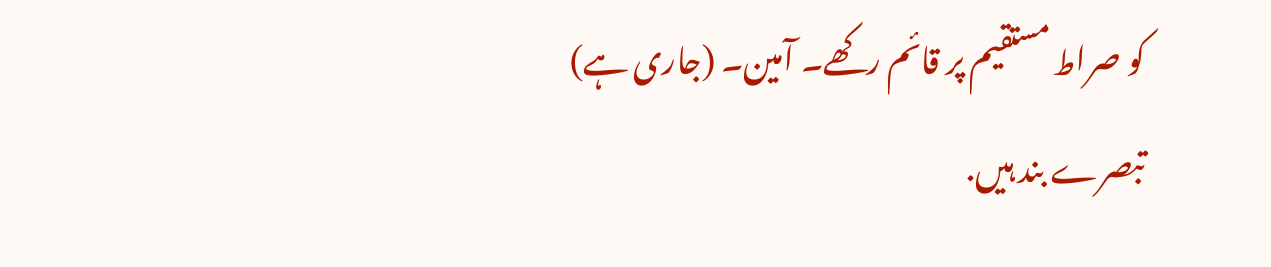کو صراط مستقیم پر قائم رکھے۔ آمین۔ (جاری ہے)
تبصرے بند ہیں.